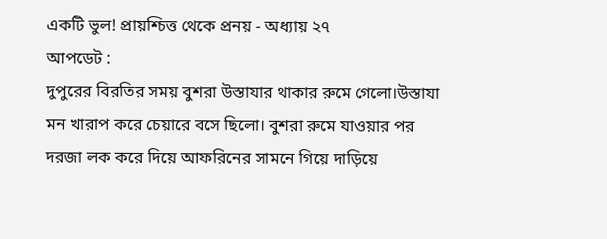একটি ভুল! প্রায়শ্চিত্ত থেকে প্রনয় - অধ্যায় ২৭
আপডেট :
দুপুরের বিরতির সময় বুশরা উস্তাযার থাকার রুমে গেলো।উস্তাযা মন খারাপ করে চেয়ারে বসে ছিলো। বুশরা রুমে যাওয়ার পর দরজা লক করে দিয়ে আফরিনের সামনে গিয়ে দাড়িয়ে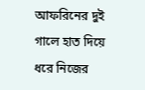আফরিনের দুই গালে হাত দিয়ে ধরে নিজের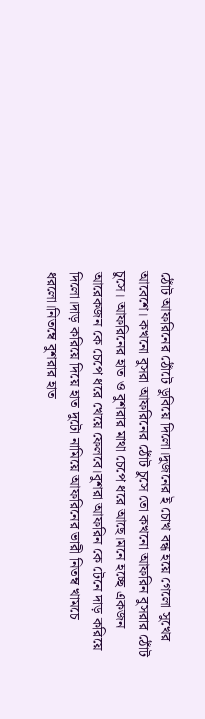ঠোঁট আফরিনের ঠোঁটে ডুবিয়ে দিলো।দুজনের ই চোখ বন্ধ হয়ে গেলো সুখের আবেশে। কখনো বুসরা আফরিনের ঠোঁট চুসে তো কখনো আফরিন বুসরার ঠোঁট চুসে। আফরিনের হাত ও বুশরার মাথা চেপে ধরে আছে।মনে হচ্ছে একজন আরেকজন কে চেপে ধরে খেয়ে ফেলবে।বুশরা আফরিন কে টেনে দাড় করিয়ে দিলো।দাড় করিয়ে দিয়ে হাত দুটো নামিয়ে আফরিনের ভারী নিতম্ব খামচে ধরলো।নিতম্বে বুশরার হাত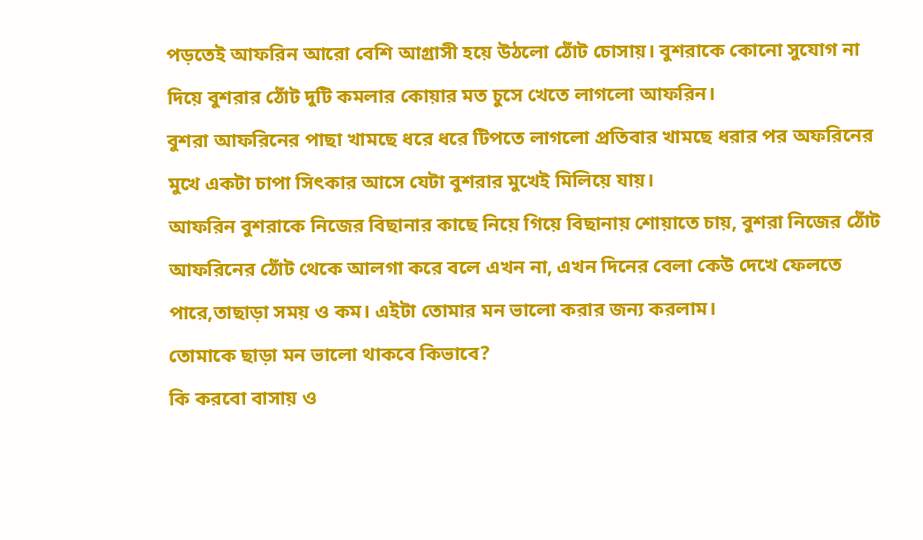পড়তেই আফরিন আরো বেশি আগ্রাসী হয়ে উঠলো ঠোঁট চোসায়। বুশরাকে কোনো সুযোগ না দিয়ে বুশরার ঠোঁট দুটি কমলার কোয়ার মত চুসে খেতে লাগলো আফরিন।
বুশরা আফরিনের পাছা খামছে ধরে ধরে টিপতে লাগলো প্রতিবার খামছে ধরার পর অফরিনের মুখে একটা চাপা সিৎকার আসে যেটা বুশরার মুখেই মিলিয়ে যায়।
আফরিন বুশরাকে নিজের বিছানার কাছে নিয়ে গিয়ে বিছানায় শোয়াতে চায়, বুশরা নিজের ঠোঁট আফরিনের ঠোঁট থেকে আলগা করে বলে এখন না, এখন দিনের বেলা কেউ দেখে ফেলতে পারে,তাছাড়া সময় ও কম। এইটা তোমার মন ভালো করার জন্য করলাম।
তোমাকে ছাড়া মন ভালো থাকবে কিভাবে?
কি করবো বাসায় ও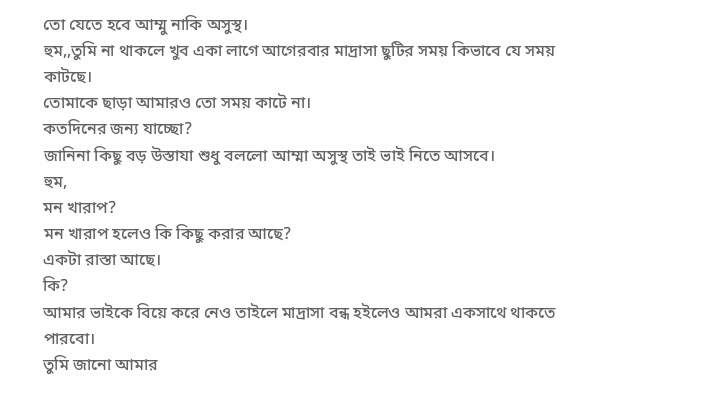তো যেতে হবে আম্মু নাকি অসুস্থ।
হুম,,তুমি না থাকলে খুব একা লাগে আগেরবার মাদ্রাসা ছুটির সময় কিভাবে যে সময় কাটছে।
তোমাকে ছাড়া আমারও তো সময় কাটে না।
কতদিনের জন্য যাচ্ছো?
জানিনা কিছু বড় উস্তাযা শুধু বললো আম্মা অসুস্থ তাই ভাই নিতে আসবে।
হুম,
মন খারাপ?
মন খারাপ হলেও কি কিছু করার আছে?
একটা রাস্তা আছে।
কি?
আমার ভাইকে বিয়ে করে নেও তাইলে মাদ্রাসা বন্ধ হইলেও আমরা একসাথে থাকতে পারবো।
তুমি জানো আমার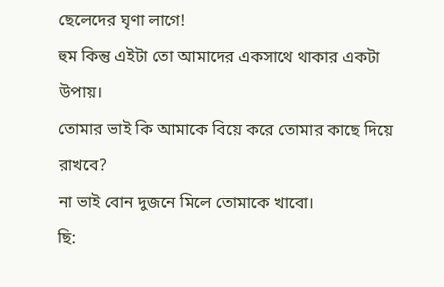ছেলেদের ঘৃণা লাগে!
হুম কিন্তু এইটা তো আমাদের একসাথে থাকার একটা উপায়।
তোমার ভাই কি আমাকে বিয়ে করে তোমার কাছে দিয়ে রাখবে?
না ভাই বোন দুজনে মিলে তোমাকে খাবো।
ছি: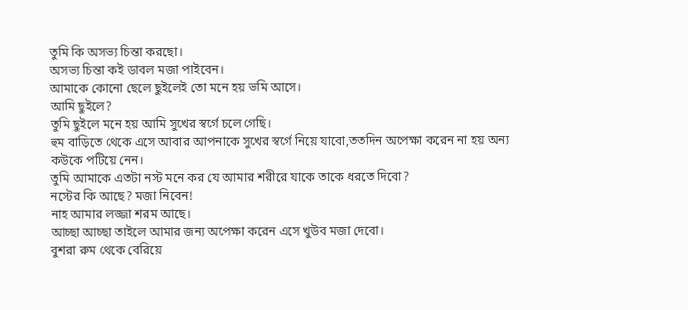তুমি কি অসভ্য চিন্তা করছো।
অসভ্য চিন্তা কই ডাবল মজা পাইবেন।
আমাকে কোনো ছেলে ছুইলেই তো মনে হয় ভমি আসে।
আমি ছুইলে?
তুমি ছুইলে মনে হয় আমি সুখের স্বর্গে চলে গেছি।
হুম বাড়িতে থেকে এসে আবার আপনাকে সুখের স্বর্গে নিয়ে যাবো,ততদিন অপেক্ষা করেন না হয় অন্য কউকে পটিয়ে নেন।
তুমি আমাকে এতটা নস্ট মনে কর যে আমার শরীরে যাকে তাকে ধরতে দিবো?
নস্টের কি আছে? মজা নিবেন!
নাহ আমার লজ্জা শরম আছে।
আচ্ছা আচ্ছা তাইলে আমার জন্য অপেক্ষা করেন এসে খুউব মজা দেবো।
বুশরা রুম থেকে বেরিয়ে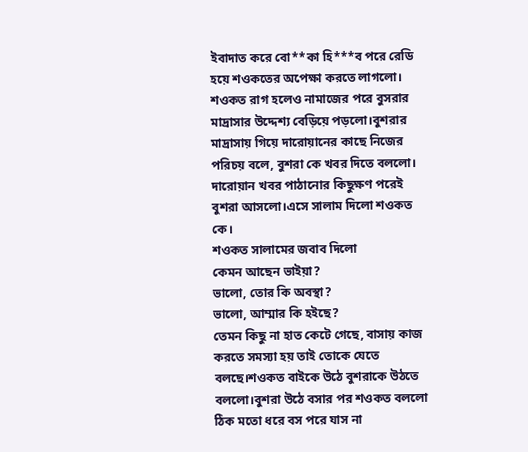ইবাদাত করে বো**কা হি***ব পরে রেডি হয়ে শওকতের অপেক্ষা করতে লাগলো।
শওকত রাগ হলেও নামাজের পরে বুসরার মাদ্রাসার উদ্দেশ্য বেড়িয়ে পড়লো।বুশরার মাদ্রাসায় গিয়ে দারোয়ানের কাছে নিজের পরিচয় বলে, বুশরা কে খবর দিতে বললো। দারোয়ান খবর পাঠানোর কিছুক্ষণ পরেই বুশরা আসলো।এসে সালাম দিলো শওকত কে।
শওকত সালামের জবাব দিলো
কেমন আছেন ভাইয়া?
ভালো, তোর কি অবস্থা?
ভালো, আম্মার কি হইছে?
তেমন কিছু না হাত কেটে গেছে, বাসায় কাজ করতে সমস্যা হয় তাই তোকে যেতে বলছে।শওকত বাইকে উঠে বুশরাকে উঠতে বললো।বুশরা উঠে বসার পর শওকত বললো ঠিক মতো ধরে বস পরে যাস না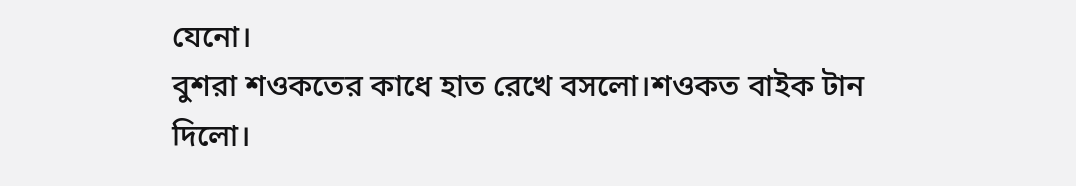যেনো।
বুশরা শওকতের কাধে হাত রেখে বসলো।শওকত বাইক টান দিলো।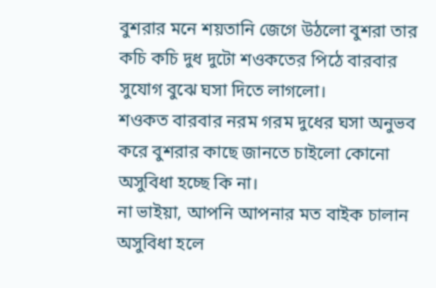বুশরার মনে শয়তানি জেগে উঠলো বুশরা তার কচি কচি দুধ দুটো শওকতের পিঠে বারবার সুযোগ বুঝে ঘসা দিতে লাগলো।
শওকত বারবার নরম গরম দুধের ঘসা অনুভব করে বুশরার কাছে জানতে চাইলো কোনো অসুবিধা হচ্ছে কি না।
না ভাইয়া, আপনি আপনার মত বাইক চালান অসুবিধা হলে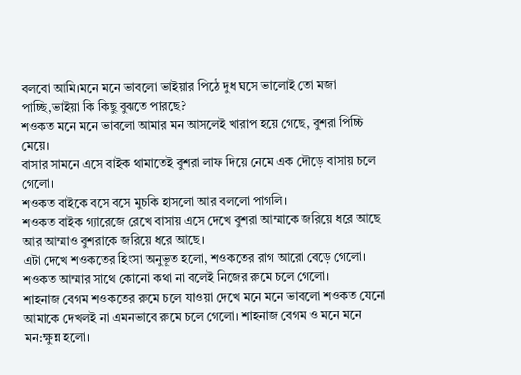বলবো আমি।মনে মনে ভাবলো ভাইয়ার পিঠে দুধ ঘসে ভালোই তো মজা পাচ্ছি,ভাইয়া কি কিছু বুঝতে পারছে?
শওকত মনে মনে ভাবলো আমার মন আসলেই খারাপ হয়ে গেছে, বুশরা পিচ্চি মেয়ে।
বাসার সামনে এসে বাইক থামাতেই বুশরা লাফ দিয়ে নেমে এক দৌড়ে বাসায় চলে গেলো।
শওকত বাইকে বসে বসে মুচকি হাসলো আর বললো পাগলি।
শওকত বাইক গ্যারেজে রেখে বাসায় এসে দেখে বুশরা আম্মাকে জরিয়ে ধরে আছে আর আম্মাও বুশরাকে জরিয়ে ধরে আছে।
এটা দেখে শওকতের হিংসা অনুভূত হলো, শওকতের রাগ আরো বেড়ে গেলো। শওকত আম্মার সাথে কোনো কথা না বলেই নিজের রুমে চলে গেলো।
শাহনাজ বেগম শওকতের রুমে চলে যাওয়া দেখে মনে মনে ভাবলো শওকত যেনো আমাকে দেখলই না এমনভাবে রুমে চলে গেলো। শাহনাজ বেগম ও মনে মনে মন:ক্ষুন্ন হলো।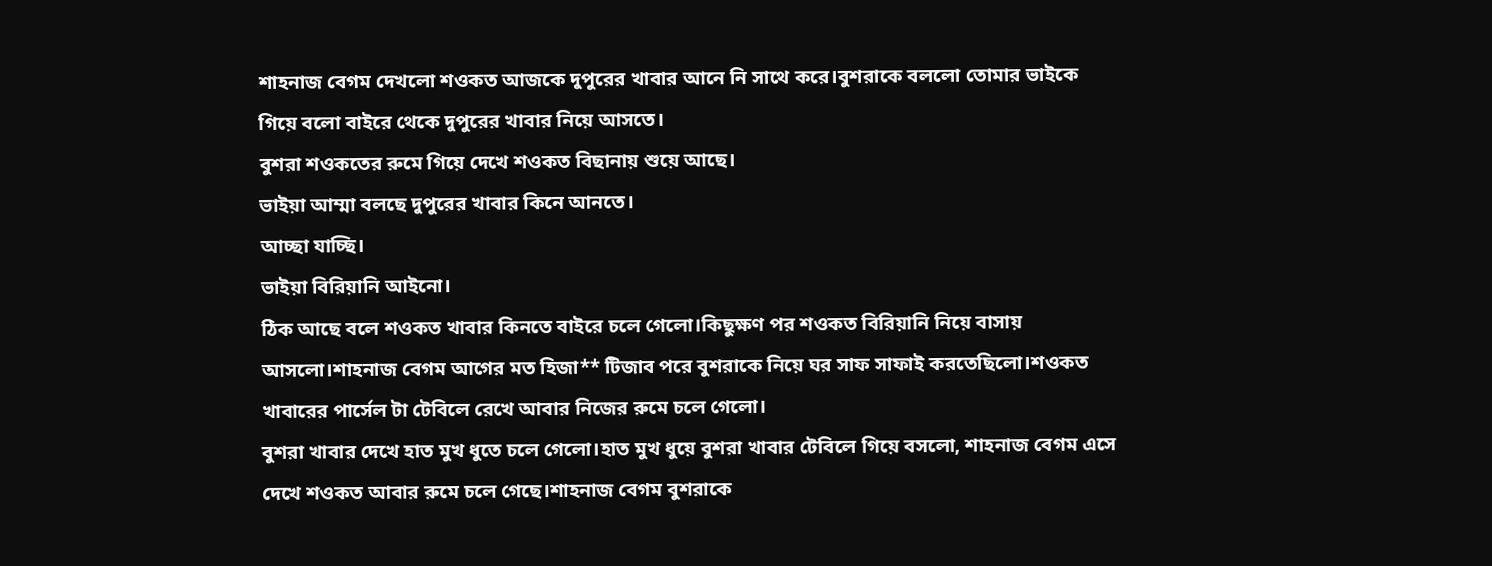শাহনাজ বেগম দেখলো শওকত আজকে দুপুরের খাবার আনে নি সাথে করে।বুশরাকে বললো তোমার ভাইকে গিয়ে বলো বাইরে থেকে দুপুরের খাবার নিয়ে আসতে।
বুশরা শওকতের রুমে গিয়ে দেখে শওকত বিছানায় শুয়ে আছে।
ভাইয়া আম্মা বলছে দুপুরের খাবার কিনে আনতে।
আচ্ছা যাচ্ছি।
ভাইয়া বিরিয়ানি আইনো।
ঠিক আছে বলে শওকত খাবার কিনতে বাইরে চলে গেলো।কিছুক্ষণ পর শওকত বিরিয়ানি নিয়ে বাসায় আসলো।শাহনাজ বেগম আগের মত হিজা** টিজাব পরে বুশরাকে নিয়ে ঘর সাফ সাফাই করতেছিলো।শওকত খাবারের পার্সেল টা টেবিলে রেখে আবার নিজের রুমে চলে গেলো।
বুশরা খাবার দেখে হাত মুখ ধুতে চলে গেলো।হাত মুখ ধুয়ে বুশরা খাবার টেবিলে গিয়ে বসলো, শাহনাজ বেগম এসে দেখে শওকত আবার রুমে চলে গেছে।শাহনাজ বেগম বুশরাকে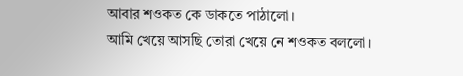আবার শওকত কে ডাকতে পাঠালো।
আমি খেয়ে আসছি তোরা খেয়ে নে শওকত বললো।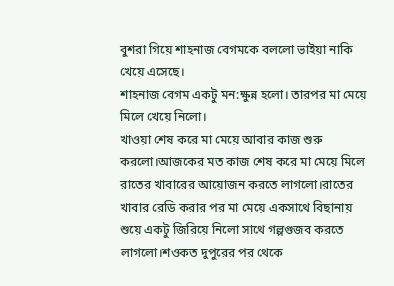বুশরা গিয়ে শাহনাজ বেগমকে বললো ভাইয়া নাকি খেয়ে এসেছে।
শাহনাজ বেগম একটু মন:ক্ষুন্ন হলো। তারপর মা মেয়ে মিলে খেয়ে নিলো।
খাওয়া শেষ করে মা মেয়ে আবার কাজ শুরু করলো।আজকের মত কাজ শেষ করে মা মেয়ে মিলে রাতের খাবারের আয়োজন করতে লাগলো।রাতের খাবার রেডি করার পর মা মেয়ে একসাথে বিছানায় শুয়ে একটু জিরিয়ে নিলো সাথে গল্পগুজব করতে লাগলো।শওকত দুপুরের পর থেকে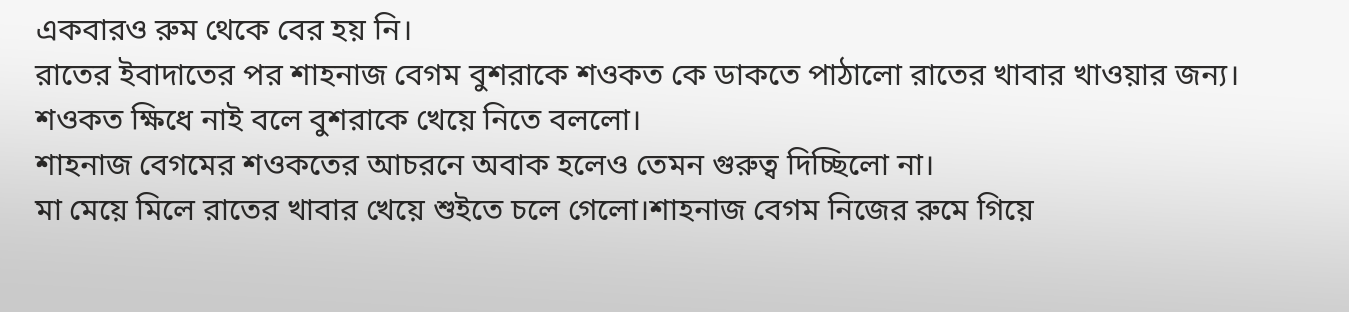একবারও রুম থেকে বের হয় নি।
রাতের ইবাদাতের পর শাহনাজ বেগম বুশরাকে শওকত কে ডাকতে পাঠালো রাতের খাবার খাওয়ার জন্য। শওকত ক্ষিধে নাই বলে বুশরাকে খেয়ে নিতে বললো।
শাহনাজ বেগমের শওকতের আচরনে অবাক হলেও তেমন গুরুত্ব দিচ্ছিলো না।
মা মেয়ে মিলে রাতের খাবার খেয়ে শুইতে চলে গেলো।শাহনাজ বেগম নিজের রুমে গিয়ে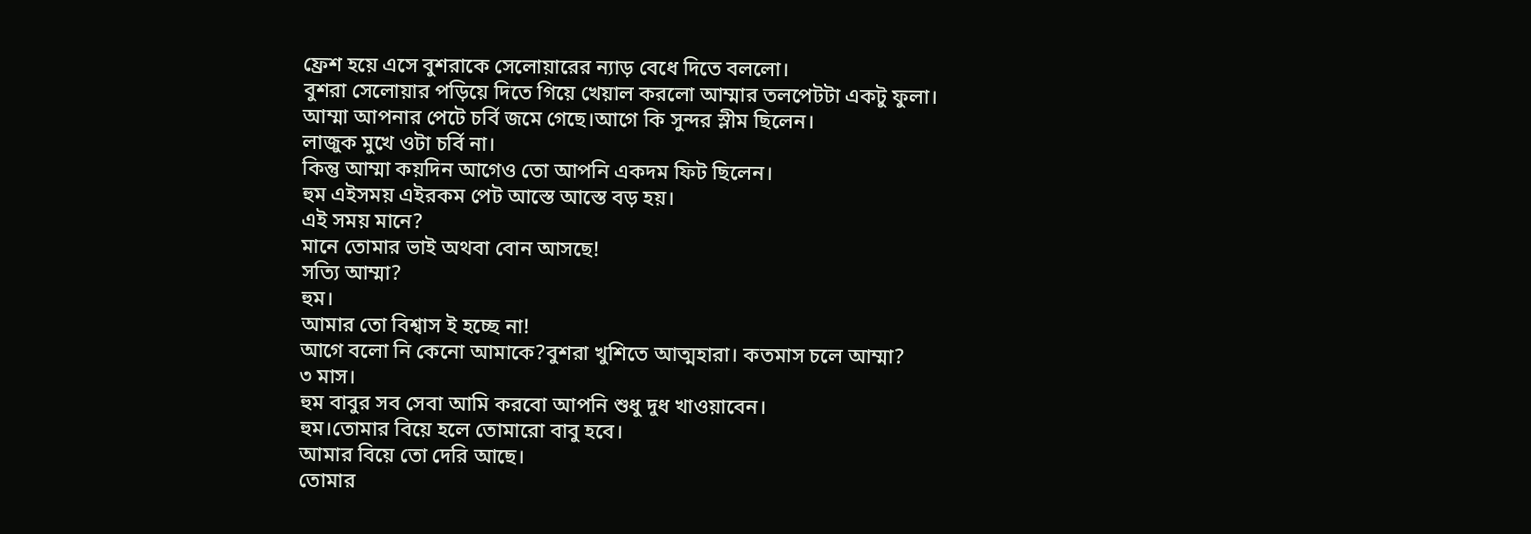ফ্রেশ হয়ে এসে বুশরাকে সেলোয়ারের ন্যাড় বেধে দিতে বললো।
বুশরা সেলোয়ার পড়িয়ে দিতে গিয়ে খেয়াল করলো আম্মার তলপেটটা একটু ফুলা।
আম্মা আপনার পেটে চর্বি জমে গেছে।আগে কি সুন্দর স্লীম ছিলেন।
লাজুক মুখে ওটা চর্বি না।
কিন্তু আম্মা কয়দিন আগেও তো আপনি একদম ফিট ছিলেন।
হুম এইসময় এইরকম পেট আস্তে আস্তে বড় হয়।
এই সময় মানে?
মানে তোমার ভাই অথবা বোন আসছে!
সত্যি আম্মা?
হুম।
আমার তো বিশ্বাস ই হচ্ছে না!
আগে বলো নি কেনো আমাকে?বুশরা খুশিতে আত্মহারা। কতমাস চলে আম্মা?
৩ মাস।
হুম বাবুর সব সেবা আমি করবো আপনি শুধু দুধ খাওয়াবেন।
হুম।তোমার বিয়ে হলে তোমারো বাবু হবে।
আমার বিয়ে তো দেরি আছে।
তোমার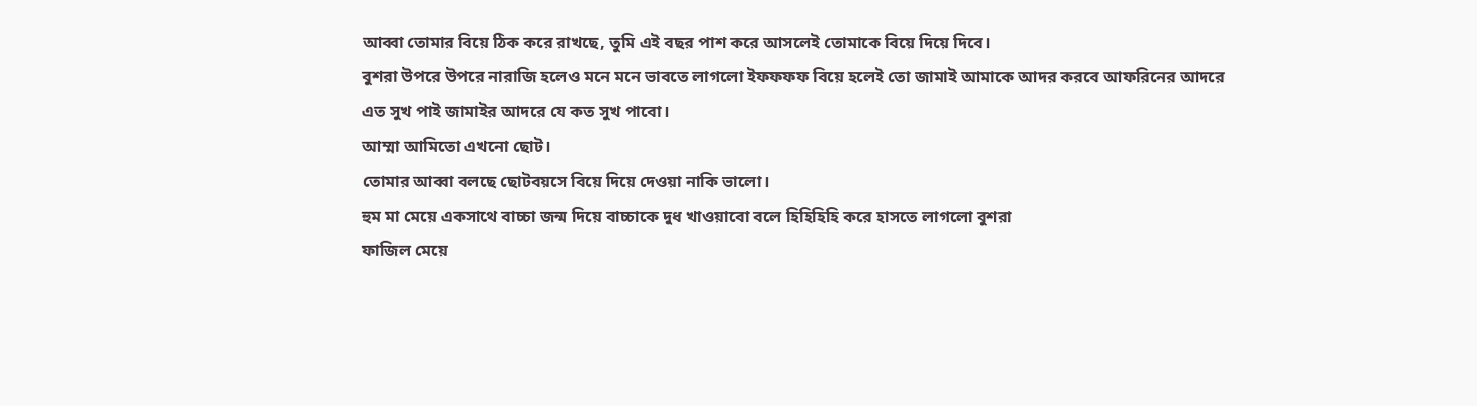আব্বা তোমার বিয়ে ঠিক করে রাখছে, তুমি এই বছর পাশ করে আসলেই তোমাকে বিয়ে দিয়ে দিবে।
বুশরা উপরে উপরে নারাজি হলেও মনে মনে ভাবতে লাগলো ইফফফফ বিয়ে হলেই তো জামাই আমাকে আদর করবে আফরিনের আদরে এত সুখ পাই জামাইর আদরে যে কত সুখ পাবো।
আম্মা আমিতো এখনো ছোট।
তোমার আব্বা বলছে ছোটবয়সে বিয়ে দিয়ে দেওয়া নাকি ভালো।
হুম মা মেয়ে একসাথে বাচ্চা জন্ম দিয়ে বাচ্চাকে দুধ খাওয়াবো বলে হিহিহিহি করে হাসতে লাগলো বুশরা
ফাজিল মেয়ে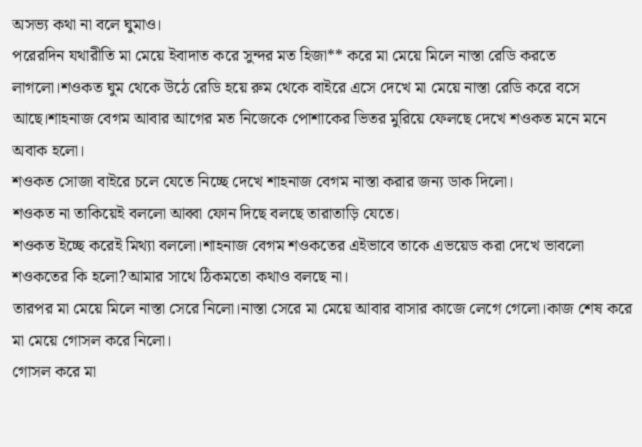অসভ্য কথা না বলে ঘুমাও।
পরেরদিন যথারীতি মা মেয়ে ইবাদাত করে সুন্দর মত হিজা** করে মা মেয়ে মিলে নাস্তা রেডি করতে লাগলো।শওকত ঘুম থেকে উঠে রেডি হয়ে রুম থেকে বাইরে এসে দেখে মা মেয়ে নাস্তা রেডি করে বসে আছে।শাহনাজ বেগম আবার আগের মত নিজেকে পোশাকের ভিতর মুরিয়ে ফেলছে দেখে শওকত মনে মনে অবাক হলো।
শওকত সোজা বাইরে চলে যেতে নিচ্ছে দেখে শাহনাজ বেগম নাস্তা করার জন্য ডাক দিলো।
শওকত না তাকিয়েই বললো আব্বা ফোন দিছে বলছে তারাতাড়ি যেতে।
শওকত ইচ্ছে করেই মিথ্যা বললো।শাহনাজ বেগম শওকতের এইভাবে তাকে এভয়েড করা দেখে ভাবলো শওকতের কি হলো?আমার সাথে ঠিকমতো কথাও বলছে না।
তারপর মা মেয়ে মিলে নাস্তা সেরে নিলো।নাস্তা সেরে মা মেয়ে আবার বাসার কাজে লেগে গেলো।কাজ শেষ করে মা মেয়ে গোসল করে নিলো।
গোসল করে মা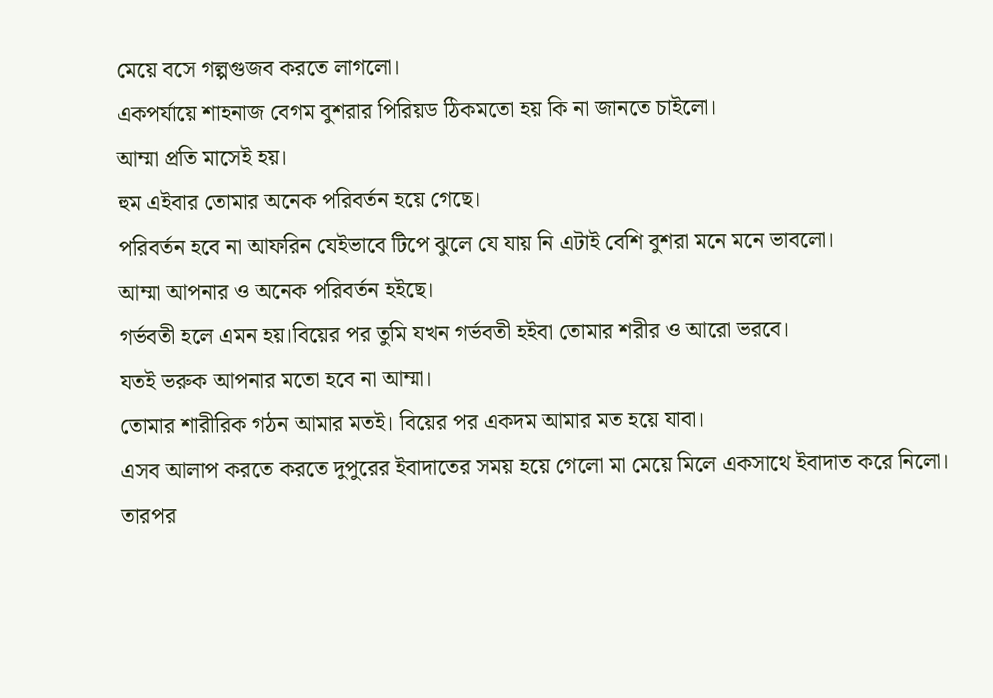মেয়ে বসে গল্পগুজব করতে লাগলো।
একপর্যায়ে শাহনাজ বেগম বুশরার পিরিয়ড ঠিকমতো হয় কি না জানতে চাইলো।
আম্মা প্রতি মাসেই হয়।
হুম এইবার তোমার অনেক পরিবর্তন হয়ে গেছে।
পরিবর্তন হবে না আফরিন যেইভাবে টিপে ঝুলে যে যায় নি এটাই বেশি বুশরা মনে মনে ভাবলো।
আম্মা আপনার ও অনেক পরিবর্তন হইছে।
গর্ভবতী হলে এমন হয়।বিয়ের পর তুমি যখন গর্ভবতী হইবা তোমার শরীর ও আরো ভরবে।
যতই ভরুক আপনার মতো হবে না আম্মা।
তোমার শারীরিক গঠন আমার মতই। বিয়ের পর একদম আমার মত হয়ে যাবা।
এসব আলাপ করতে করতে দুপুরের ইবাদাতের সময় হয়ে গেলো মা মেয়ে মিলে একসাথে ইবাদাত করে নিলো।
তারপর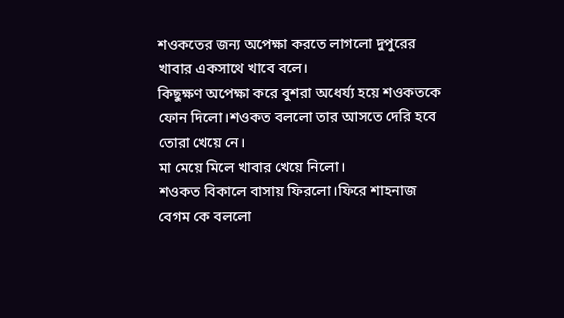শওকতের জন্য অপেক্ষা করতে লাগলো দুপুরের খাবার একসাথে খাবে বলে।
কিছুক্ষণ অপেক্ষা করে বুশরা অধের্য্য হয়ে শওকতকে ফোন দিলো।শওকত বললো তার আসতে দেরি হবে তোরা খেয়ে নে।
মা মেয়ে মিলে খাবার খেয়ে নিলো।
শওকত বিকালে বাসায় ফিরলো।ফিরে শাহনাজ বেগম কে বললো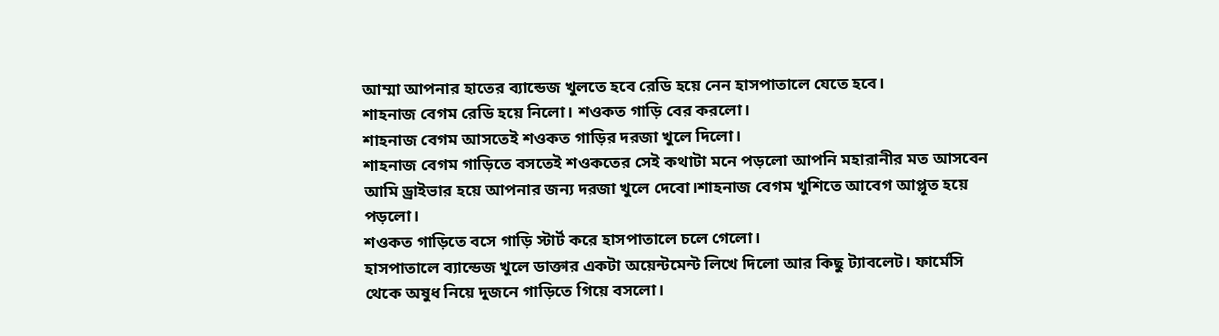আম্মা আপনার হাতের ব্যান্ডেজ খুলতে হবে রেডি হয়ে নেন হাসপাতালে যেতে হবে।
শাহনাজ বেগম রেডি হয়ে নিলো। শওকত গাড়ি বের করলো।
শাহনাজ বেগম আসতেই শওকত গাড়ির দরজা খুলে দিলো।
শাহনাজ বেগম গাড়িতে বসতেই শওকতের সেই কথাটা মনে পড়লো আপনি মহারানীর মত আসবেন আমি ড্রাইভার হয়ে আপনার জন্য দরজা খুলে দেবো।শাহনাজ বেগম খুশিতে আবেগ আপ্লূত হয়ে পড়লো।
শওকত গাড়িতে বসে গাড়ি স্টার্ট করে হাসপাতালে চলে গেলো।
হাসপাতালে ব্যান্ডেজ খুলে ডাক্তার একটা অয়েন্টমেন্ট লিখে দিলো আর কিছু ট্যাবলেট। ফার্মেসি থেকে অষুধ নিয়ে দুজনে গাড়িতে গিয়ে বসলো।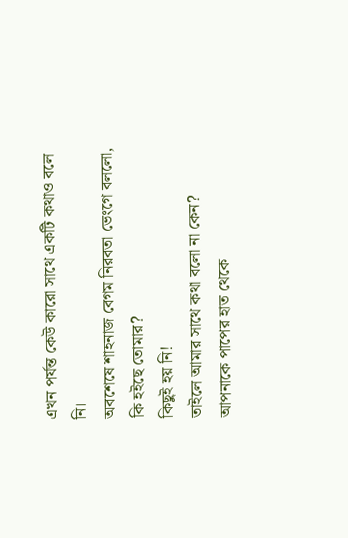এখন পর্যন্ত কেউ কারো সাথে একটি কথাও বলে নি।
অবশেষে শাহনাজ বেগম নিরবতা ভেংগে বললো,
কি হইছে তোমার?
কিছুই হয় নি!
তাইলে আমার সাথে কথা বলো না কেন?
আপনাকে পাপের হাত থেকে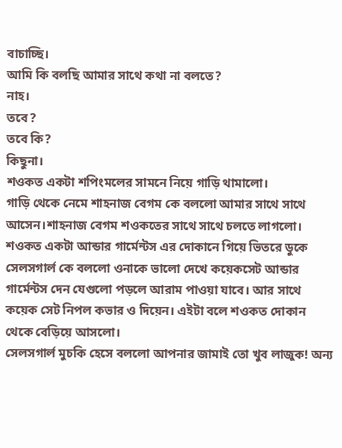বাচাচ্ছি।
আমি কি বলছি আমার সাথে কথা না বলতে?
নাহ।
তবে?
তবে কি?
কিছুনা।
শওকত একটা শপিংমলের সামনে নিয়ে গাড়ি থামালো।
গাড়ি থেকে নেমে শাহনাজ বেগম কে বললো আমার সাথে সাথে আসেন।শাহনাজ বেগম শওকতের সাথে সাথে চলতে লাগলো।
শওকত একটা আন্ডার গার্মেন্টস এর দোকানে গিয়ে ভিতরে ডুকে সেলসগার্ল কে বললো ওনাকে ভালো দেখে কয়েকসেট আন্ডার গার্মেন্টস দেন যেগুলো পড়লে আরাম পাওয়া যাবে। আর সাথে কয়েক সেট নিপল কভার ও দিয়েন। এইটা বলে শওকত দোকান থেকে বেড়িয়ে আসলো।
সেলসগার্ল মুচকি হেসে বললো আপনার জামাই তো খুব লাজুক! অন্য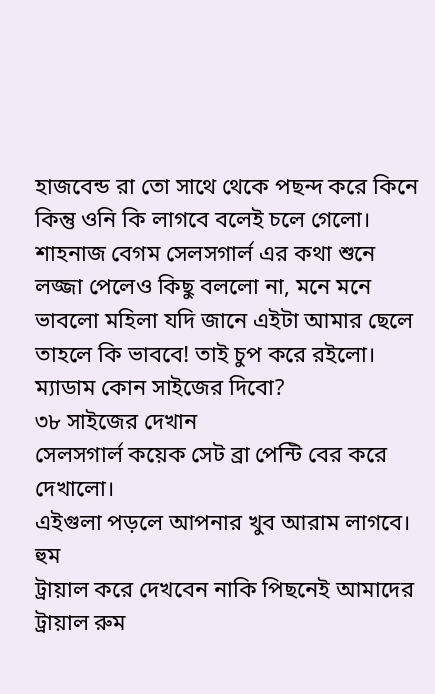হাজবেন্ড রা তো সাথে থেকে পছন্দ করে কিনে কিন্তু ওনি কি লাগবে বলেই চলে গেলো।
শাহনাজ বেগম সেলসগার্ল এর কথা শুনে লজ্জা পেলেও কিছু বললো না, মনে মনে ভাবলো মহিলা যদি জানে এইটা আমার ছেলে তাহলে কি ভাববে! তাই চুপ করে রইলো।
ম্যাডাম কোন সাইজের দিবো?
৩৮ সাইজের দেখান
সেলসগার্ল কয়েক সেট ব্রা পেন্টি বের করে দেখালো।
এইগুলা পড়লে আপনার খুব আরাম লাগবে।
হুম
ট্রায়াল করে দেখবেন নাকি পিছনেই আমাদের ট্রায়াল রুম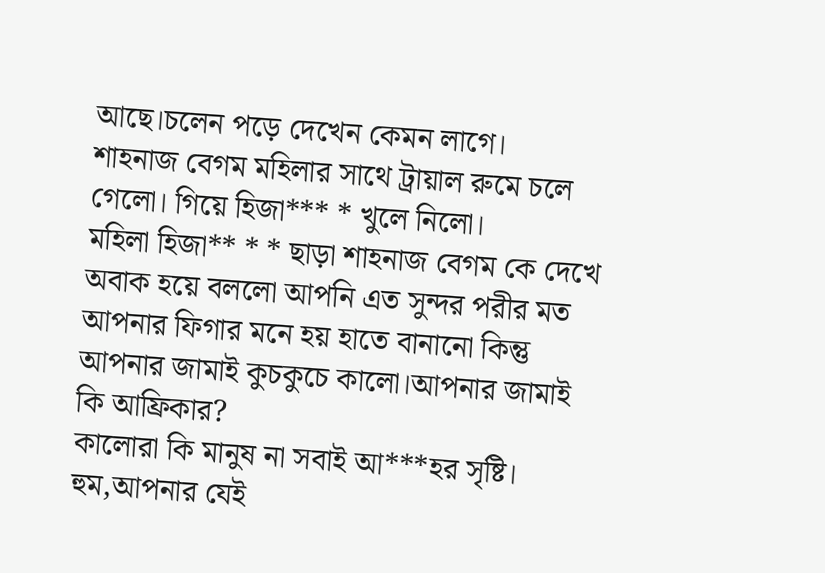আছে।চলেন পড়ে দেখেন কেমন লাগে।
শাহনাজ বেগম মহিলার সাথে ট্রায়াল রুমে চলে গেলো। গিয়ে হিজা*** * খুলে নিলো।
মহিলা হিজা** * * ছাড়া শাহনাজ বেগম কে দেখে অবাক হয়ে বললো আপনি এত সুন্দর পরীর মত আপনার ফিগার মনে হয় হাতে বানানো কিন্তু আপনার জামাই কুচকুচে কালো।আপনার জামাই কি আফ্রিকার?
কালোরা কি মানুষ না সবাই আ***হর সৃষ্টি।
হুম,আপনার যেই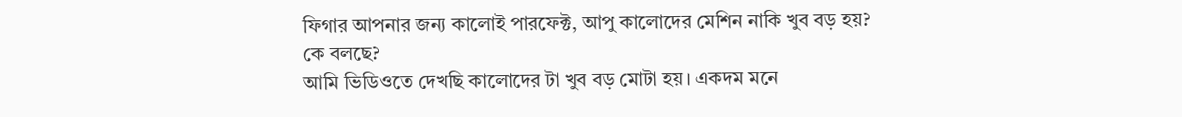ফিগার আপনার জন্য কালোই পারফেক্ট, আপু কালোদের মেশিন নাকি খুব বড় হয়?
কে বলছে?
আমি ভিডিওতে দেখছি কালোদের টা খুব বড় মোটা হয়। একদম মনে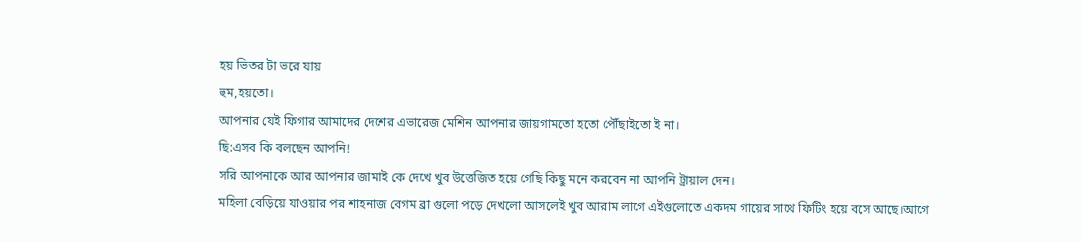হয় ভিতর টা ভরে যায়
হুম,হয়তো।
আপনার যেই ফিগার আমাদের দেশের এভারেজ মেশিন আপনার জায়গামতো হতো পৌঁছাইতো ই না।
ছি:এসব কি বলছেন আপনি!
সরি আপনাকে আর আপনার জামাই কে দেখে খুব উত্তেজিত হয়ে গেছি কিছু মনে করবেন না আপনি ট্রায়াল দেন।
মহিলা বেড়িয়ে যাওয়ার পর শাহনাজ বেগম ব্রা গুলো পড়ে দেখলো আসলেই খুব আরাম লাগে এইগুলোতে একদম গায়ের সাথে ফিটিং হয়ে বসে আছে।আগে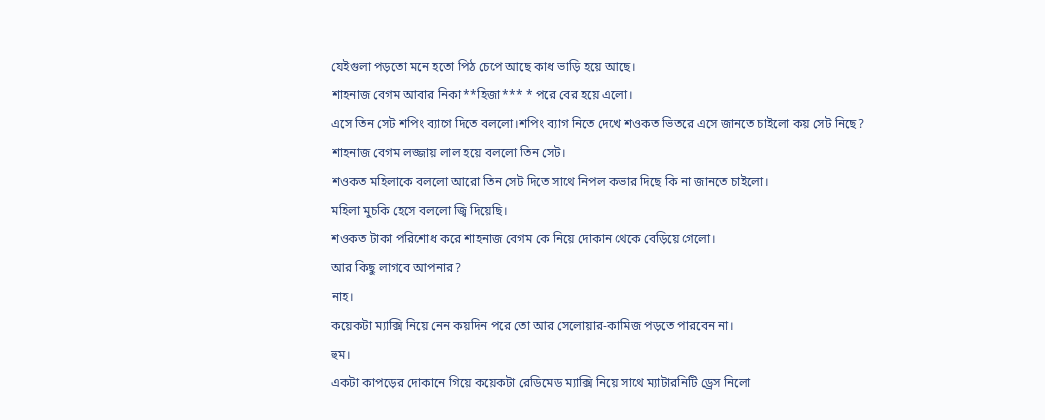যেইগুলা পড়তো মনে হতো পিঠ চেপে আছে কাধ ভাড়ি হয়ে আছে।
শাহনাজ বেগম আবার নিকা**হিজা*** * পরে বের হয়ে এলো।
এসে তিন সেট শপিং ব্যাগে দিতে বললো।শপিং ব্যাগ নিতে দেখে শওকত ভিতরে এসে জানতে চাইলো কয় সেট নিছে?
শাহনাজ বেগম লজ্জায় লাল হয়ে বললো তিন সেট।
শওকত মহিলাকে বললো আরো তিন সেট দিতে সাথে নিপল কভার দিছে কি না জানতে চাইলো।
মহিলা মুচকি হেসে বললো জ্বি দিয়েছি।
শওকত টাকা পরিশোধ করে শাহনাজ বেগম কে নিয়ে দোকান থেকে বেড়িয়ে গেলো।
আর কিছু লাগবে আপনার?
নাহ।
কয়েকটা ম্যাক্সি নিয়ে নেন কয়দিন পরে তো আর সেলোয়ার-কামিজ পড়তে পারবেন না।
হুম।
একটা কাপড়ের দোকানে গিয়ে কয়েকটা রেডিমেড ম্যাক্সি নিয়ে সাথে ম্যাটারনিটি ড্রেস নিলো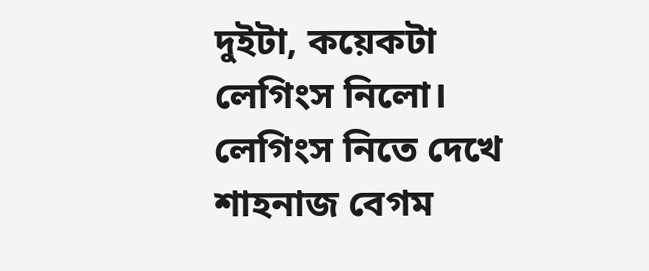দুইটা, কয়েকটা লেগিংস নিলো।
লেগিংস নিতে দেখে শাহনাজ বেগম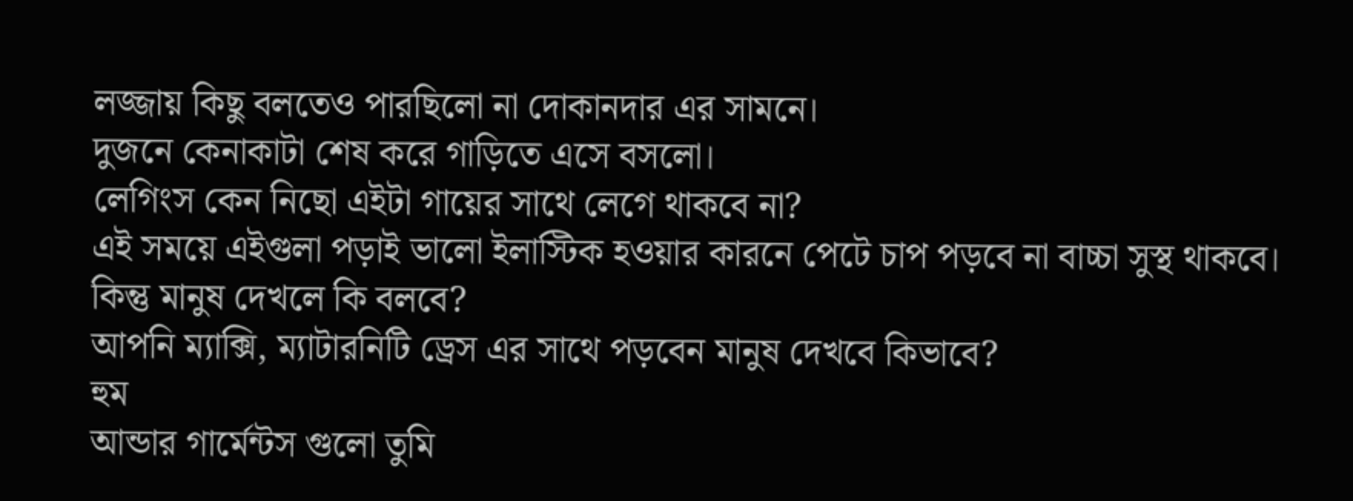লজ্জায় কিছু বলতেও পারছিলো না দোকানদার এর সামনে।
দুজনে কেনাকাটা শেষ করে গাড়িতে এসে বসলো।
লেগিংস কেন নিছো এইটা গায়ের সাথে লেগে থাকবে না?
এই সময়ে এইগুলা পড়াই ভালো ইলাস্টিক হওয়ার কারনে পেটে চাপ পড়বে না বাচ্চা সুস্থ থাকবে।
কিন্তু মানুষ দেখলে কি বলবে?
আপনি ম্যাক্সি, ম্যাটারনিটি ড্রেস এর সাথে পড়বেন মানুষ দেখবে কিভাবে?
হুম
আন্ডার গার্মেন্টস গুলো তুমি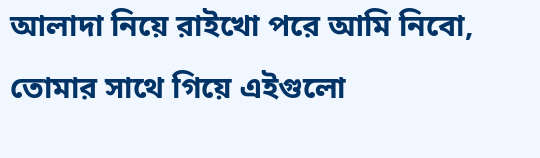আলাদা নিয়ে রাইখো পরে আমি নিবো, তোমার সাথে গিয়ে এইগুলো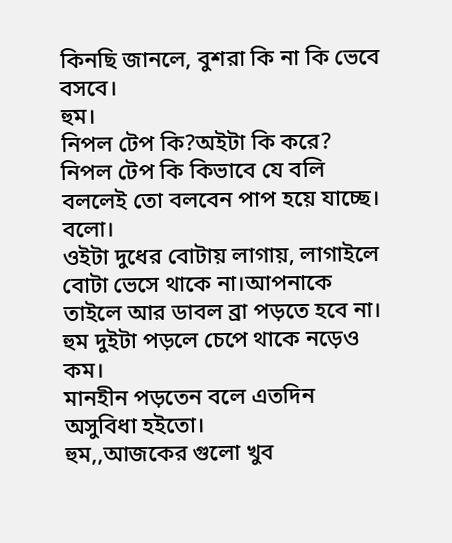কিনছি জানলে, বুশরা কি না কি ভেবে বসবে।
হুম।
নিপল টেপ কি?অইটা কি করে?
নিপল টেপ কি কিভাবে যে বলি বললেই তো বলবেন পাপ হয়ে যাচ্ছে।
বলো।
ওইটা দুধের বোটায় লাগায়, লাগাইলে বোটা ভেসে থাকে না।আপনাকে তাইলে আর ডাবল ব্রা পড়তে হবে না।
হুম দুইটা পড়লে চেপে থাকে নড়েও কম।
মানহীন পড়তেন বলে এতদিন অসুবিধা হইতো।
হুম,,আজকের গুলো খুব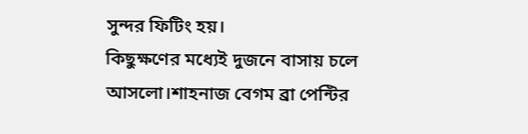সুন্দর ফিটিং হয়।
কিছুক্ষণের মধ্যেই দুজনে বাসায় চলে আসলো।শাহনাজ বেগম ব্রা পেন্টির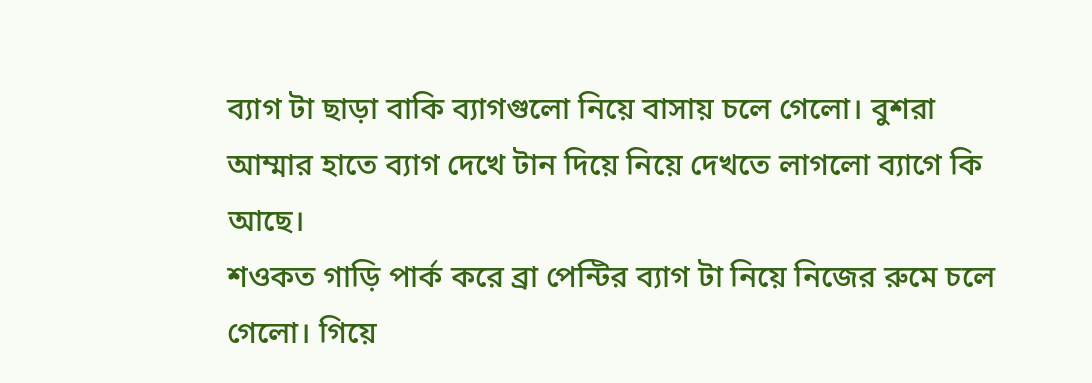ব্যাগ টা ছাড়া বাকি ব্যাগগুলো নিয়ে বাসায় চলে গেলো। বুশরা আম্মার হাতে ব্যাগ দেখে টান দিয়ে নিয়ে দেখতে লাগলো ব্যাগে কি আছে।
শওকত গাড়ি পার্ক করে ব্রা পেন্টির ব্যাগ টা নিয়ে নিজের রুমে চলে গেলো। গিয়ে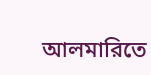আলমারিতে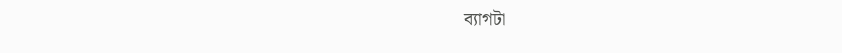ব্যাগটা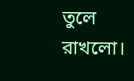তুলে রাখলো।